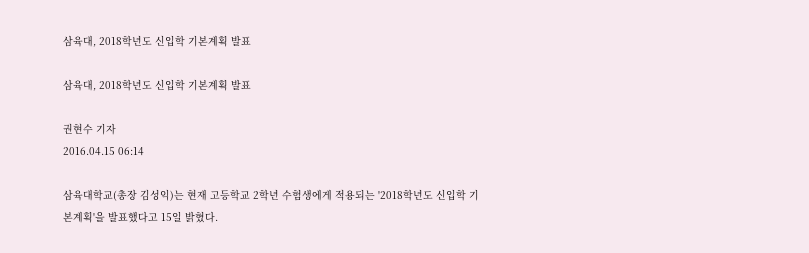삼육대, 2018학년도 신입학 기본계획 발표

삼육대, 2018학년도 신입학 기본계획 발표

권현수 기자
2016.04.15 06:14

삼육대학교(총장 김성익)는 현재 고등학교 2학년 수험생에게 적용되는 '2018학년도 신입학 기본계획'을 발표했다고 15일 밝혔다.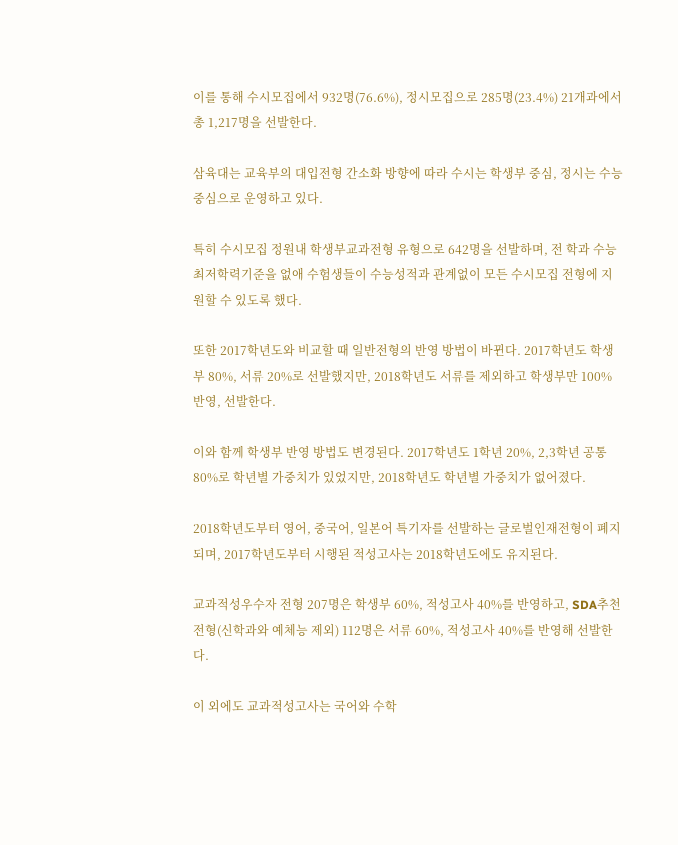이를 통해 수시모집에서 932명(76.6%), 정시모집으로 285명(23.4%) 21개과에서 총 1,217명을 선발한다.

삼육대는 교육부의 대입전형 간소화 방향에 따라 수시는 학생부 중심, 정시는 수능 중심으로 운영하고 있다.

특히 수시모집 정원내 학생부교과전형 유형으로 642명을 선발하며, 전 학과 수능 최저학력기준을 없애 수험생들이 수능성적과 관계없이 모든 수시모집 전형에 지원할 수 있도록 했다.

또한 2017학년도와 비교할 때 일반전형의 반영 방법이 바뀐다. 2017학년도 학생부 80%, 서류 20%로 선발했지만, 2018학년도 서류를 제외하고 학생부만 100% 반영, 선발한다.

이와 함께 학생부 반영 방법도 변경된다. 2017학년도 1학년 20%, 2,3학년 공통 80%로 학년별 가중치가 있었지만, 2018학년도 학년별 가중치가 없어졌다.

2018학년도부터 영어, 중국어, 일본어 특기자를 선발하는 글로벌인재전형이 폐지되며, 2017학년도부터 시행된 적성고사는 2018학년도에도 유지된다.

교과적성우수자 전형 207명은 학생부 60%, 적성고사 40%를 반영하고, SDA추천전형(신학과와 예체능 제외) 112명은 서류 60%, 적성고사 40%를 반영해 선발한다.

이 외에도 교과적성고사는 국어와 수학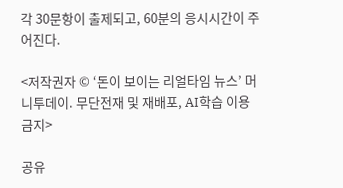각 30문항이 출제되고, 60분의 응시시간이 주어진다.

<저작권자 © ‘돈이 보이는 리얼타임 뉴스’ 머니투데이. 무단전재 및 재배포, AI학습 이용 금지>

공유